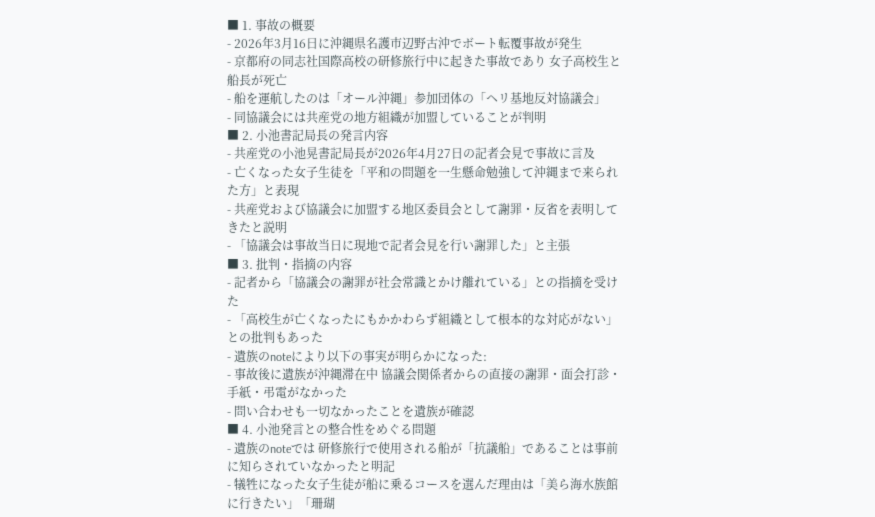■ 1. 事故の概要
- 2026年3月16日に沖縄県名護市辺野古沖でボート転覆事故が発生
- 京都府の同志社国際高校の研修旅行中に起きた事故であり 女子高校生と船長が死亡
- 船を運航したのは「オール沖縄」参加団体の「ヘリ基地反対協議会」
- 同協議会には共産党の地方組織が加盟していることが判明
■ 2. 小池書記局長の発言内容
- 共産党の小池晃書記局長が2026年4月27日の記者会見で事故に言及
- 亡くなった女子生徒を「平和の問題を一生懸命勉強して沖縄まで来られた方」と表現
- 共産党および協議会に加盟する地区委員会として謝罪・反省を表明してきたと説明
- 「協議会は事故当日に現地で記者会見を行い謝罪した」と主張
■ 3. 批判・指摘の内容
- 記者から「協議会の謝罪が社会常識とかけ離れている」との指摘を受けた
- 「高校生が亡くなったにもかかわらず組織として根本的な対応がない」との批判もあった
- 遺族のnoteにより以下の事実が明らかになった:
- 事故後に遺族が沖縄滞在中 協議会関係者からの直接の謝罪・面会打診・手紙・弔電がなかった
- 問い合わせも一切なかったことを遺族が確認
■ 4. 小池発言との整合性をめぐる問題
- 遺族のnoteでは 研修旅行で使用される船が「抗議船」であることは事前に知らされていなかったと明記
- 犠牲になった女子生徒が船に乗るコースを選んだ理由は「美ら海水族館に行きたい」「珊瑚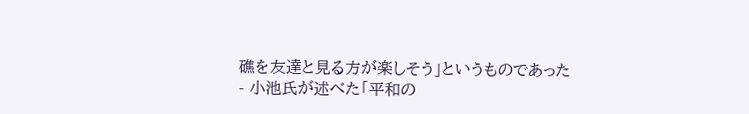礁を友達と見る方が楽しそう」というものであった
- 小池氏が述べた「平和の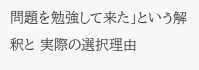問題を勉強して来た」という解釈と 実際の選択理由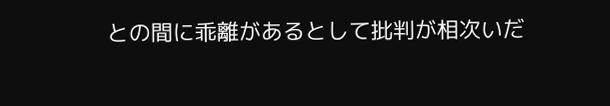との間に乖離があるとして批判が相次いだ